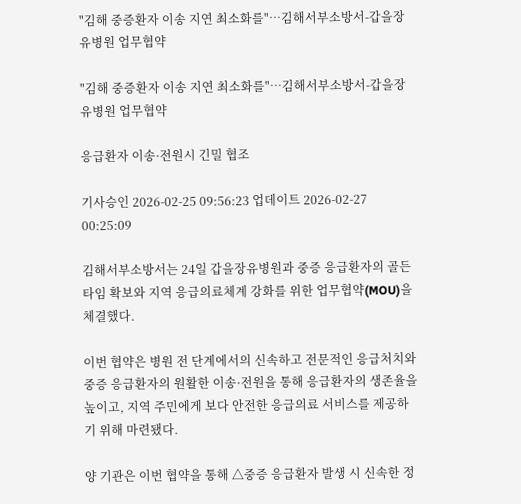"김해 중증환자 이송 지연 최소화를"…김해서부소방서-갑을장유병원 업무협약

"김해 중증환자 이송 지연 최소화를"…김해서부소방서-갑을장유병원 업무협약

응급환자 이송·전원시 긴밀 협조

기사승인 2026-02-25 09:56:23 업데이트 2026-02-27 00:25:09

김해서부소방서는 24일 갑을장유병원과 중증 응급환자의 골든타임 확보와 지역 응급의료체계 강화를 위한 업무협약(MOU)을 체결했다.

이번 협약은 병원 전 단계에서의 신속하고 전문적인 응급처치와 중증 응급환자의 원활한 이송·전원을 통해 응급환자의 생존율을 높이고, 지역 주민에게 보다 안전한 응급의료 서비스를 제공하기 위해 마련됐다.

양 기관은 이번 협약을 통해 △중증 응급환자 발생 시 신속한 정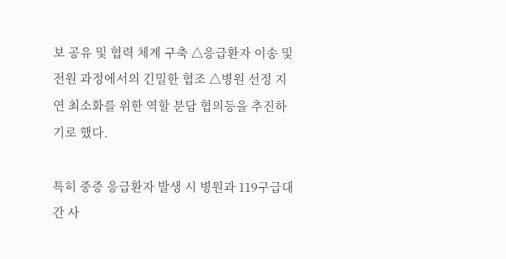보 공유 및 협력 체계 구축 △응급환자 이송 및 전원 과정에서의 긴밀한 협조 △병원 선정 지연 최소화를 위한 역할 분담 협의등을 추진하기로 했다.

특히 중증 응급환자 발생 시 병원과 119구급대 간 사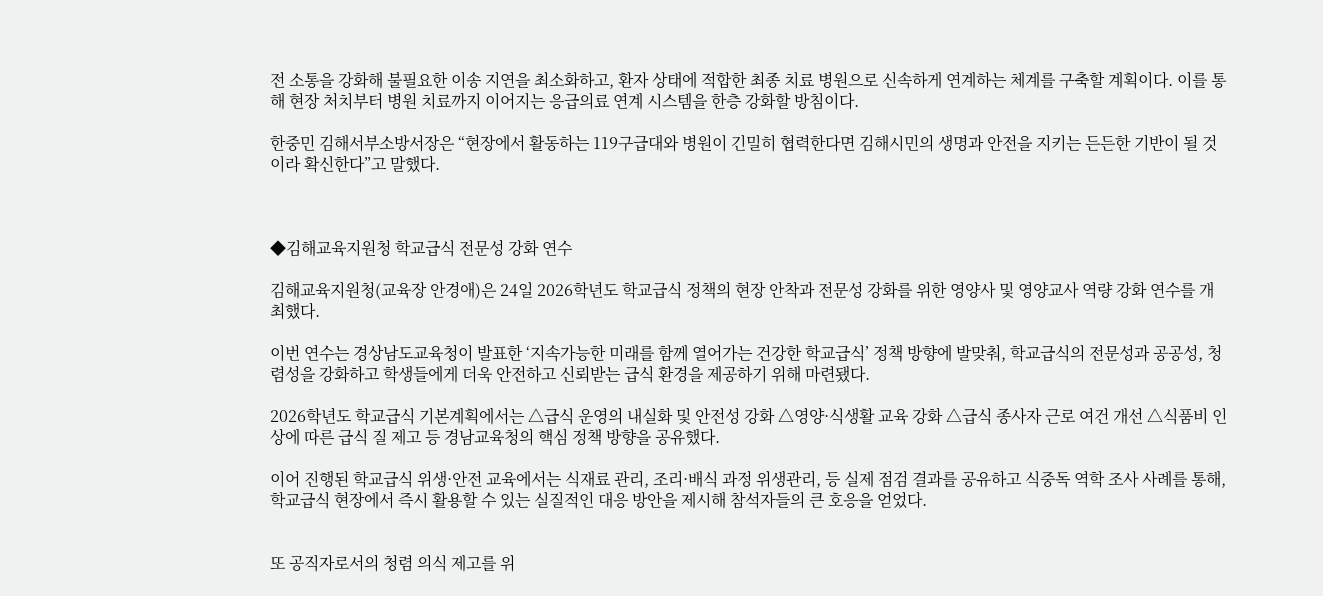전 소통을 강화해 불필요한 이송 지연을 최소화하고, 환자 상태에 적합한 최종 치료 병원으로 신속하게 연계하는 체계를 구축할 계획이다. 이를 통해 현장 처치부터 병원 치료까지 이어지는 응급의료 연계 시스템을 한층 강화할 방침이다.

한중민 김해서부소방서장은 “현장에서 활동하는 119구급대와 병원이 긴밀히 협력한다면 김해시민의 생명과 안전을 지키는 든든한 기반이 될 것이라 확신한다”고 말했다.



◆김해교육지원청 학교급식 전문성 강화 연수

김해교육지원청(교육장 안경애)은 24일 2026학년도 학교급식 정책의 현장 안착과 전문성 강화를 위한 영양사 및 영양교사 역량 강화 연수를 개최했다.

이번 연수는 경상남도교육청이 발표한 ‘지속가능한 미래를 함께 열어가는 건강한 학교급식’ 정책 방향에 발맞춰, 학교급식의 전문성과 공공성, 청렴성을 강화하고 학생들에게 더욱 안전하고 신뢰받는 급식 환경을 제공하기 위해 마련됐다.

2026학년도 학교급식 기본계획에서는 △급식 운영의 내실화 및 안전성 강화 △영양·식생활 교육 강화 △급식 종사자 근로 여건 개선 △식품비 인상에 따른 급식 질 제고 등 경남교육청의 핵심 정책 방향을 공유했다.

이어 진행된 학교급식 위생·안전 교육에서는 식재료 관리, 조리·배식 과정 위생관리, 등 실제 점검 결과를 공유하고 식중독 역학 조사 사례를 통해, 학교급식 현장에서 즉시 활용할 수 있는 실질적인 대응 방안을 제시해 참석자들의 큰 호응을 얻었다.


또 공직자로서의 청렴 의식 제고를 위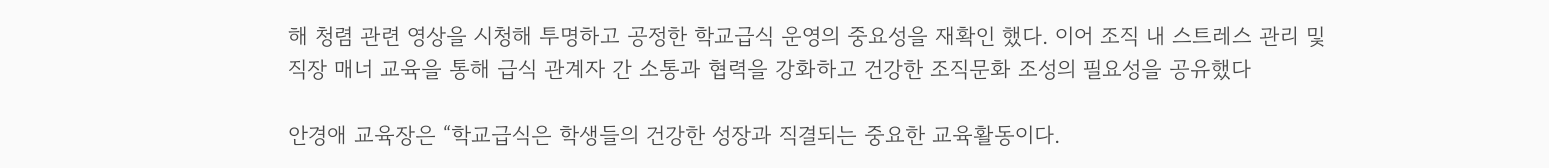해 청렴 관련 영상을 시청해 투명하고 공정한 학교급식 운영의 중요성을 재확인 했다. 이어 조직 내 스트레스 관리 및 직장 매너 교육을 통해 급식 관계자 간 소통과 협력을 강화하고 건강한 조직문화 조성의 필요성을 공유했다

안경애 교육장은 “학교급식은 학생들의 건강한 성장과 직결되는 중요한 교육활동이다.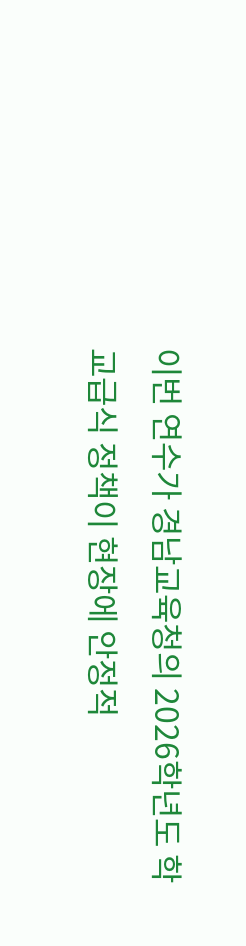이번 연수가 경남교육청의 2026학년도 학교급식 정책이 현장에 안정적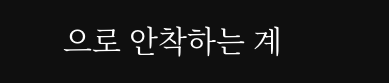으로 안착하는 계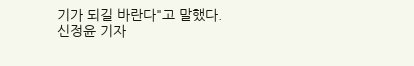기가 되길 바란다"고 말했다.
신정윤 기자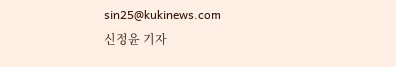sin25@kukinews.com
신정윤 기자